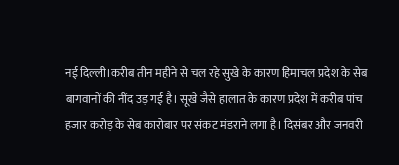नई दिल्ली।करीब तीन महीने से चल रहे सुखे के कारण हिमाचल प्रदेश के सेब बागवानों की नींद उड़ गई है। सूखे जैसे हालात के कारण प्रदेश में करीब पांच हजार करोड़ के सेब कारोबार पर संकट मंडराने लगा है। दिसंबर और जनवरी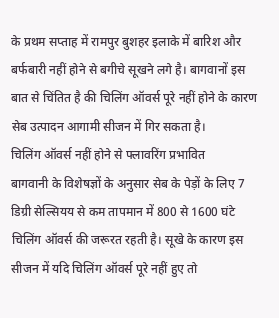के प्रथम सप्ताह में रामपुर बुशहर इलाके में बारिश और बर्फबारी नहीं होने से बगीचे सूखने लगे है। बागवानों इस बात से चिंतित है की चिलिंग ऑवर्स पूरे नहीं होने के कारण सेब उत्पादन आगामी सीजन में गिर सकता है।
चिलिंग ऑवर्स नहीं होने से फ्लावरिंग प्रभावित
बागवानी के विशेषज्ञों के अनुसार सेब के पेड़ों के लिए 7 डिग्री सेल्सियय से कम तापमान में 800 से 1600 घंटे चिलिंग ऑवर्स की जरूरत रहती है। सूखे के कारण इस सीजन में यदि चिलिंग ऑवर्स पूरे नहीं हुए तो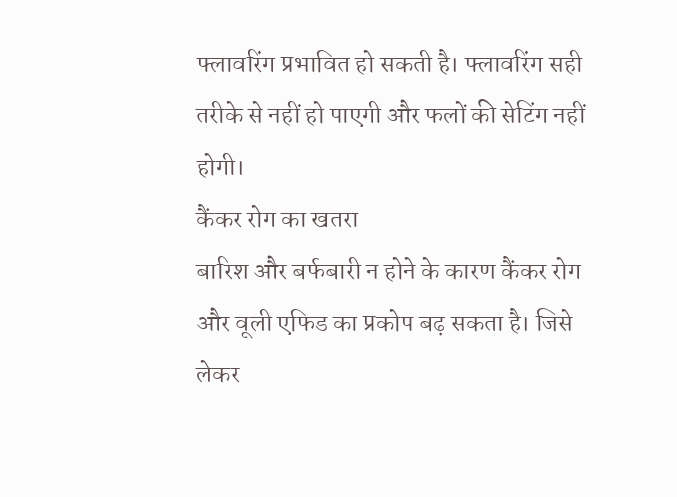फ्लावरिंग प्रभावित हो सकती है। फ्लावरिंग सही तरीके से नहीं हो पाएगी और फलों की सेटिंग नहीं होगी।
कैंकर रोग का खतरा
बारिश और बर्फबारी न होने के कारण कैंकर रोग और वूली एफिड का प्रकोप बढ़ सकता है। जिसे लेकर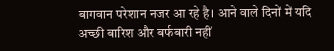बागवान परेशान नजर आ रहे है। आने वाले दिनों में यदि अच्छी बारिश और बर्फबारी नहीं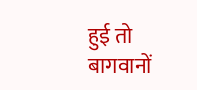हुई तो बागवानों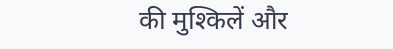की मुश्किलें और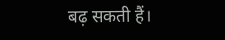बढ़ सकती हैं।